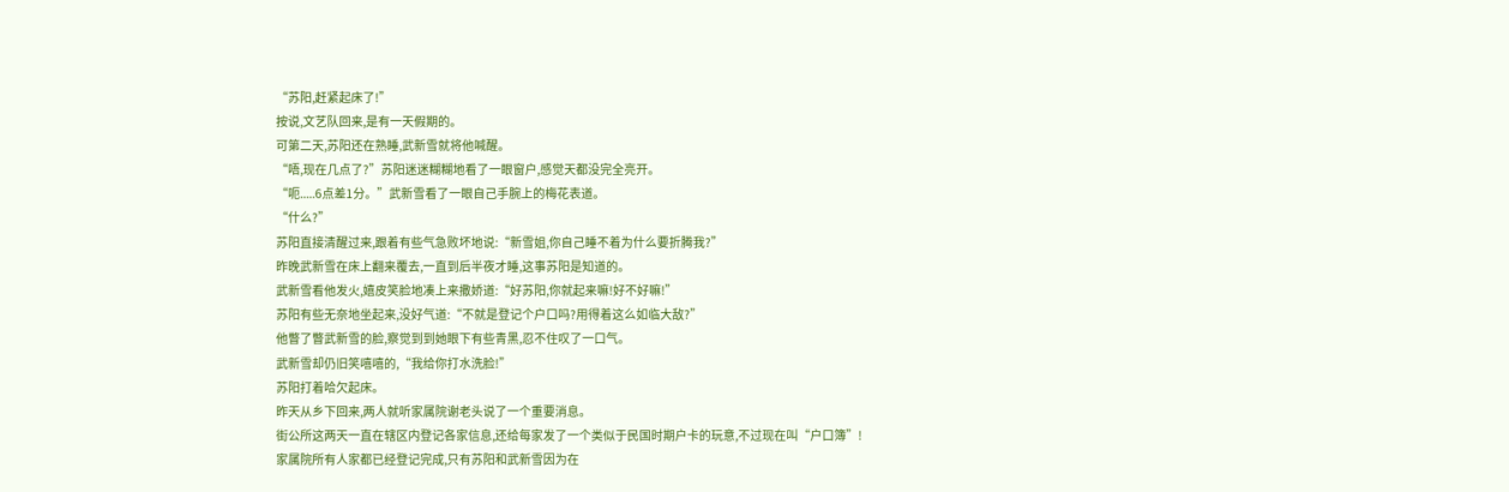“苏阳,赶紧起床了!”
按说,文艺队回来,是有一天假期的。
可第二天,苏阳还在熟睡,武新雪就将他喊醒。
“唔,现在几点了?”苏阳迷迷糊糊地看了一眼窗户,感觉天都没完全亮开。
“呃.....6点差1分。”武新雪看了一眼自己手腕上的梅花表道。
“什么?”
苏阳直接清醒过来,跟着有些气急败坏地说:“新雪姐,你自己睡不着为什么要折腾我?”
昨晚武新雪在床上翻来覆去,一直到后半夜才睡,这事苏阳是知道的。
武新雪看他发火,嬉皮笑脸地凑上来撒娇道:“好苏阳,你就起来嘛!好不好嘛!”
苏阳有些无奈地坐起来,没好气道:“不就是登记个户口吗?用得着这么如临大敌?”
他瞥了瞥武新雪的脸,察觉到到她眼下有些青黑,忍不住叹了一口气。
武新雪却仍旧笑嘻嘻的,“我给你打水洗脸!”
苏阳打着哈欠起床。
昨天从乡下回来,两人就听家属院谢老头说了一个重要消息。
街公所这两天一直在辖区内登记各家信息,还给每家发了一个类似于民国时期户卡的玩意,不过现在叫“户口簿”!
家属院所有人家都已经登记完成,只有苏阳和武新雪因为在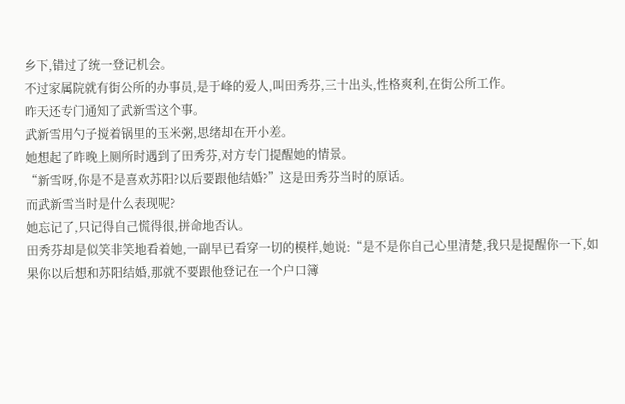乡下,错过了统一登记机会。
不过家属院就有街公所的办事员,是于峰的爱人,叫田秀芬,三十出头,性格爽利,在街公所工作。
昨天还专门通知了武新雪这个事。
武新雪用勺子搅着锅里的玉米粥,思绪却在开小差。
她想起了昨晚上厕所时遇到了田秀芬,对方专门提醒她的情景。
“新雪呀,你是不是喜欢苏阳?以后要跟他结婚?”这是田秀芬当时的原话。
而武新雪当时是什么表现呢?
她忘记了,只记得自己慌得很,拼命地否认。
田秀芬却是似笑非笑地看着她,一副早已看穿一切的模样,她说:“是不是你自己心里清楚,我只是提醒你一下,如果你以后想和苏阳结婚,那就不要跟他登记在一个户口簿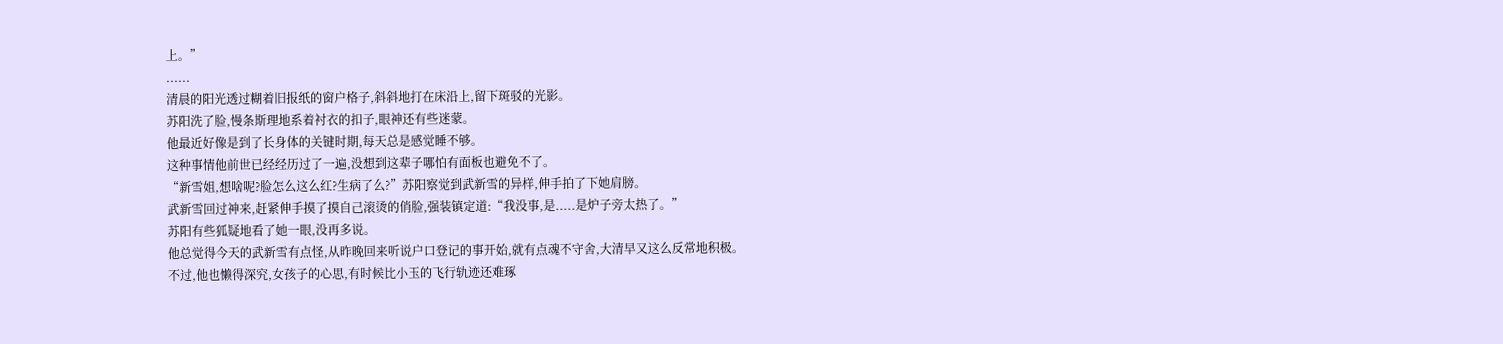上。”
......
清晨的阳光透过糊着旧报纸的窗户格子,斜斜地打在床沿上,留下斑驳的光影。
苏阳洗了脸,慢条斯理地系着衬衣的扣子,眼神还有些迷蒙。
他最近好像是到了长身体的关键时期,每天总是感觉睡不够。
这种事情他前世已经经历过了一遍,没想到这辈子哪怕有面板也避免不了。
“新雪姐,想啥呢?脸怎么这么红?生病了么?”苏阳察觉到武新雪的异样,伸手拍了下她肩膀。
武新雪回过神来,赶紧伸手摸了摸自己滚烫的俏脸,强装镇定道:“我没事,是.....是炉子旁太热了。”
苏阳有些狐疑地看了她一眼,没再多说。
他总觉得今天的武新雪有点怪,从昨晚回来听说户口登记的事开始,就有点魂不守舍,大清早又这么反常地积极。
不过,他也懒得深究,女孩子的心思,有时候比小玉的飞行轨迹还难琢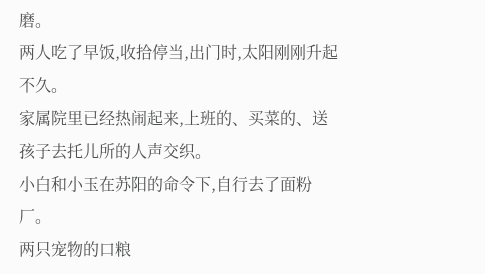磨。
两人吃了早饭,收拾停当,出门时,太阳刚刚升起不久。
家属院里已经热闹起来,上班的、买菜的、送孩子去托儿所的人声交织。
小白和小玉在苏阳的命令下,自行去了面粉厂。
两只宠物的口粮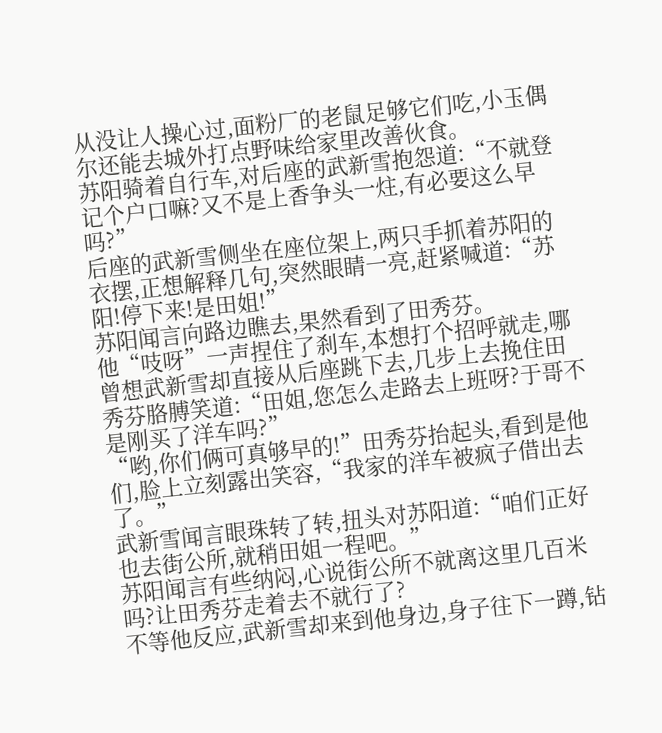从没让人操心过,面粉厂的老鼠足够它们吃,小玉偶尔还能去城外打点野味给家里改善伙食。
苏阳骑着自行车,对后座的武新雪抱怨道:“不就登记个户口嘛?又不是上香争头一炷,有必要这么早吗?”
后座的武新雪侧坐在座位架上,两只手抓着苏阳的衣摆,正想解释几句,突然眼睛一亮,赶紧喊道:“苏阳!停下来!是田姐!”
苏阳闻言向路边瞧去,果然看到了田秀芬。
他“吱呀”一声捏住了刹车,本想打个招呼就走,哪曾想武新雪却直接从后座跳下去,几步上去挽住田秀芬胳膊笑道:“田姐,您怎么走路去上班呀?于哥不是刚买了洋车吗?”
“哟,你们俩可真够早的!”田秀芬抬起头,看到是他们,脸上立刻露出笑容,“我家的洋车被疯子借出去了。”
武新雪闻言眼珠转了转,扭头对苏阳道:“咱们正好也去街公所,就稍田姐一程吧。”
苏阳闻言有些纳闷,心说街公所不就离这里几百米吗?让田秀芬走着去不就行了?
不等他反应,武新雪却来到他身边,身子往下一蹲,钻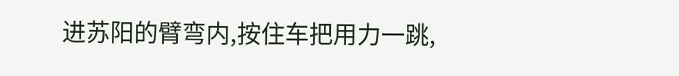进苏阳的臂弯内,按住车把用力一跳,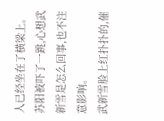人已经坐在了横梁上。
苏阳被吓了一跳,心想武新雪是怎么回事,也不注意影响。
武新雪脸上红扑扑的,催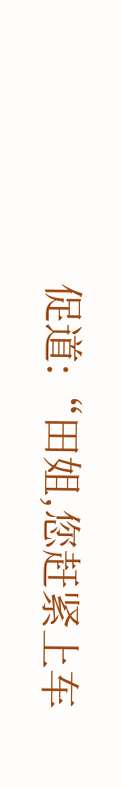促道:“田姐,您赶紧上车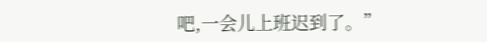吧,一会儿上班迟到了。”